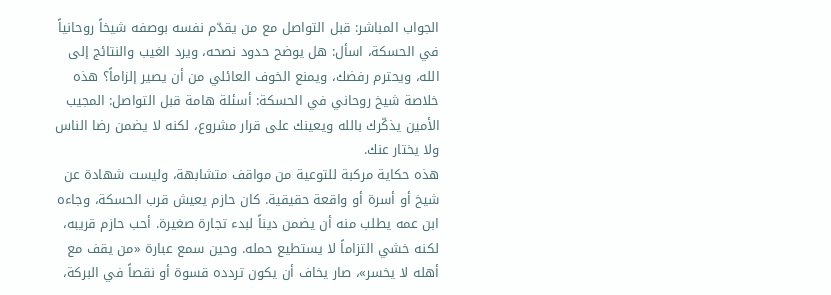الجواب المباشر: قبل التواصل مع من يقدّم نفسه بوصفه شيخاً روحانياً في الحسكة، اسأل: هل يوضح حدود نصحه، ويرد الغيب والنتائج إلى الله، ويحترم رفضك، ويمنع الخوف العائلي من أن يصير إلزاماً؟ هذه خلاصة شيخ روحاني في الحسكة: أسئلة هامة قبل التواصل: المجيب الأمين يذكّرك بالله ويعينك على قرار مشروع، لكنه لا يضمن رضا الناس ولا يختار عنك.
هذه حكاية مركبة للتوعية من مواقف متشابهة، وليست شهادة عن شيخ أو أسرة أو واقعة حقيقية. كان حازم يعيش قرب الحسكة، وجاءه ابن عمه يطلب منه أن يضمن ديناً لبدء تجارة صغيرة. أحب حازم قريبه، لكنه خشي التزاماً لا يستطيع حمله. وحين سمع عبارة «من يقف مع أهله لا يخسر»، صار يخاف أن يكون تردده قسوة أو نقصاً في البركة،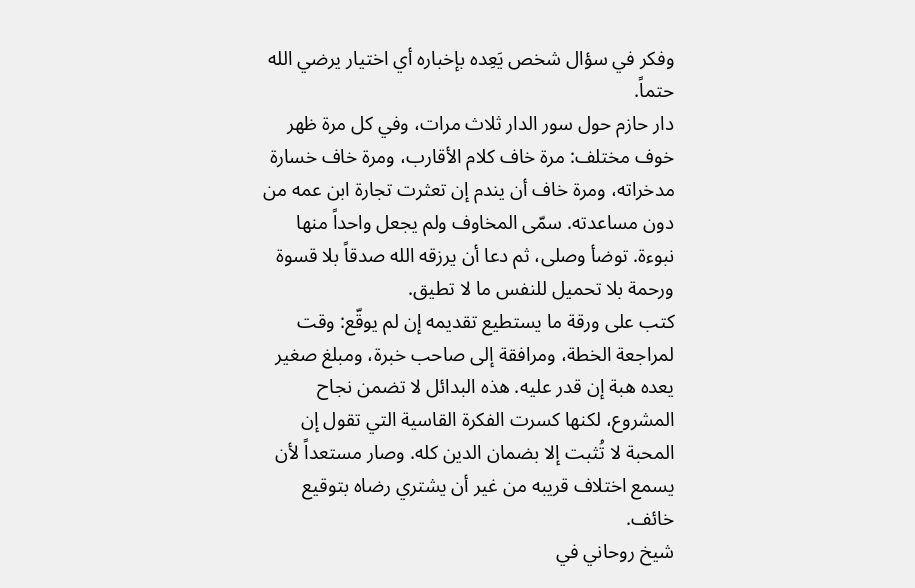وفكر في سؤال شخص يَعِده بإخباره أي اختيار يرضي الله حتماً.
دار حازم حول سور الدار ثلاث مرات، وفي كل مرة ظهر خوف مختلف: مرة خاف كلام الأقارب، ومرة خاف خسارة مدخراته، ومرة خاف أن يندم إن تعثرت تجارة ابن عمه من دون مساعدته. سمّى المخاوف ولم يجعل واحداً منها نبوءة. توضأ وصلى، ثم دعا أن يرزقه الله صدقاً بلا قسوة ورحمة بلا تحميل للنفس ما لا تطيق.
كتب على ورقة ما يستطيع تقديمه إن لم يوقّع: وقت لمراجعة الخطة، ومرافقة إلى صاحب خبرة، ومبلغ صغير يعده هبة إن قدر عليه. هذه البدائل لا تضمن نجاح المشروع، لكنها كسرت الفكرة القاسية التي تقول إن المحبة لا تُثبت إلا بضمان الدين كله. وصار مستعداً لأن يسمع اختلاف قريبه من غير أن يشتري رضاه بتوقيع خائف.
شيخ روحاني في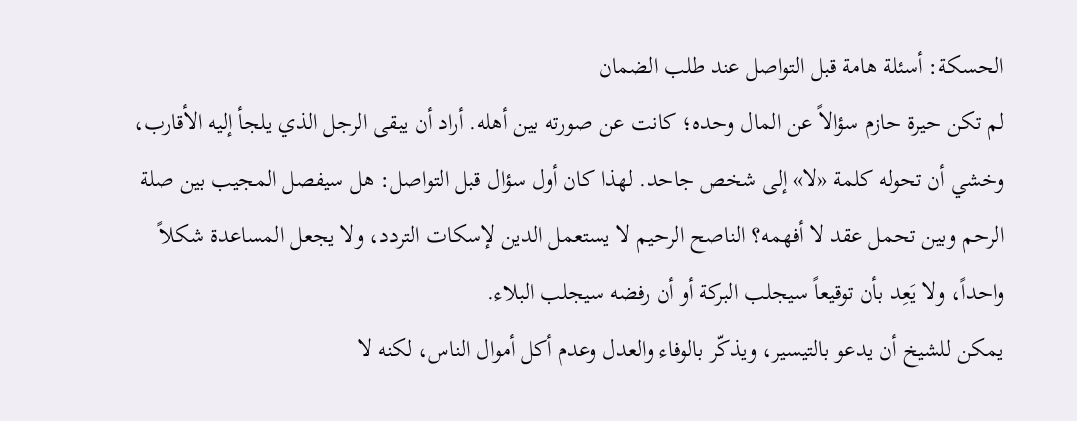الحسكة: أسئلة هامة قبل التواصل عند طلب الضمان
لم تكن حيرة حازم سؤالاً عن المال وحده؛ كانت عن صورته بين أهله. أراد أن يبقى الرجل الذي يلجأ إليه الأقارب، وخشي أن تحوله كلمة «لا» إلى شخص جاحد. لهذا كان أول سؤال قبل التواصل: هل سيفصل المجيب بين صلة الرحم وبين تحمل عقد لا أفهمه؟ الناصح الرحيم لا يستعمل الدين لإسكات التردد، ولا يجعل المساعدة شكلاً واحداً، ولا يَعِد بأن توقيعاً سيجلب البركة أو أن رفضه سيجلب البلاء.
يمكن للشيخ أن يدعو بالتيسير، ويذكّر بالوفاء والعدل وعدم أكل أموال الناس، لكنه لا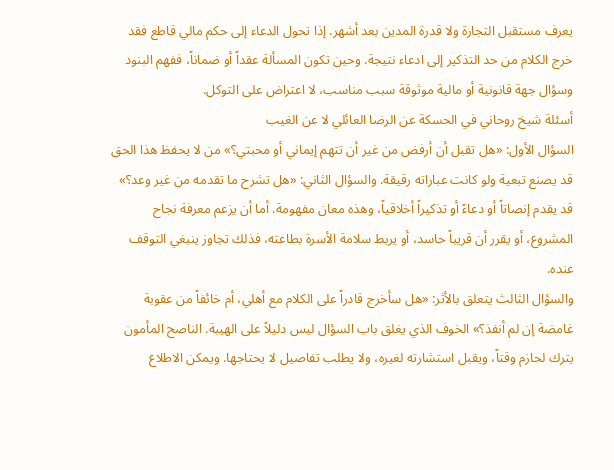يعرف مستقبل التجارة ولا قدرة المدين بعد أشهر. إذا تحول الدعاء إلى حكم مالي قاطع فقد خرج الكلام من حد التذكير إلى ادعاء نتيجة. وحين تكون المسألة عقداً أو ضماناً، ففهم البنود وسؤال جهة قانونية أو مالية موثوقة سبب مناسب، لا اعتراض على التوكل.
أسئلة شيخ روحاني في الحسكة عن الرضا العائلي لا عن الغيب
السؤال الأول: «هل تقبل أن أرفض من غير أن تتهم إيماني أو محبتي؟» من لا يحفظ هذا الحق قد يصنع تبعية ولو كانت عباراته رقيقة. والسؤال الثاني: «هل تشرح ما تقدمه من غير وعد؟» قد يقدم إنصاتاً أو دعاءً أو تذكيراً أخلاقياً، وهذه معان مفهومة. أما أن يزعم معرفة نجاح المشروع، أو يقرر أن قريباً حاسد، أو يربط سلامة الأسرة بطاعته، فذلك تجاوز ينبغي التوقف عنده.
والسؤال الثالث يتعلق بالأثر: «هل سأخرج قادراً على الكلام مع أهلي، أم خائفاً من عقوبة غامضة إن لم أنفذ؟» الخوف الذي يغلق باب السؤال ليس دليلاً على الهيبة. الناصح المأمون يترك لحازم وقتاً، ويقبل استشارته لغيره، ولا يطلب تفاصيل لا يحتاجها. ويمكن الاطلاع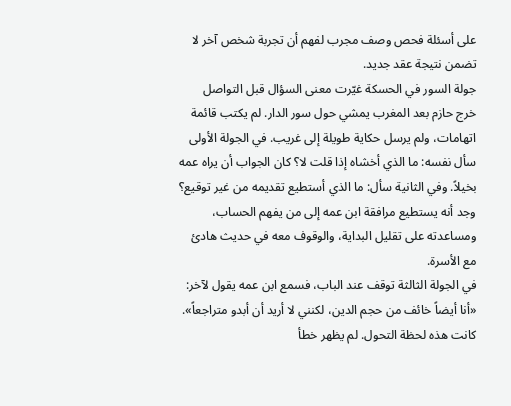على أسئلة فحص وصف مجرب لفهم أن تجربة شخص آخر لا تضمن نتيجة عقد جديد.
جولة السور في الحسكة غيّرت معنى السؤال قبل التواصل
خرج حازم بعد المغرب يمشي حول سور الدار. لم يكتب قائمة اتهامات، ولم يرسل حكاية طويلة إلى غريب. في الجولة الأولى سأل نفسه: ما الذي أخشاه إذا قلت لا؟ كان الجواب أن يراه عمه بخيلاً. وفي الثانية سأل: ما الذي أستطيع تقديمه من غير توقيع؟ وجد أنه يستطيع مرافقة ابن عمه إلى من يفهم الحساب، ومساعدته على تقليل البداية، والوقوف معه في حديث هادئ مع الأسرة.
في الجولة الثالثة توقف عند الباب، فسمع ابن عمه يقول لآخر: «أنا أيضاً خائف من حجم الدين، لكنني لا أريد أن أبدو متراجعاً». كانت هذه لحظة التحول. لم يظهر خطأ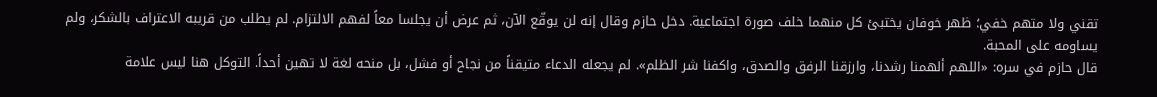تقني ولا متهم خفي؛ ظهر خوفان يختبئ كل منهما خلف صورة اجتماعية. دخل حازم وقال إنه لن يوقّع الآن، ثم عرض أن يجلسا معاً لفهم الالتزام. لم يطلب من قريبه الاعتراف بالشكر، ولم يساومه على المحبة.
قال حازم في سره: «اللهم ألهمنا رشدنا، وارزقنا الرفق والصدق، واكفنا شر الظلم». لم يجعله الدعاء متيقناً من نجاح أو فشل، بل منحه لغة لا تهين أحداً. التوكل هنا ليس علامة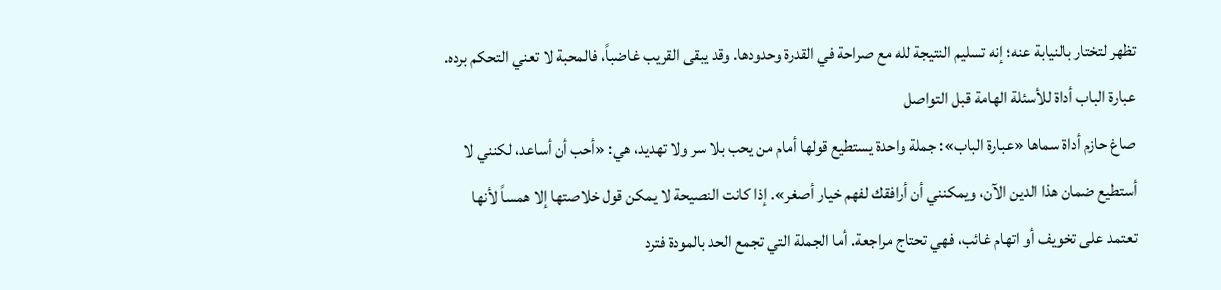تظهر لتختار بالنيابة عنه؛ إنه تسليم النتيجة لله مع صراحة في القدرة وحدودها. وقد يبقى القريب غاضباً، فالمحبة لا تعني التحكم برده.
عبارة الباب أداة للأسئلة الهامة قبل التواصل
صاغ حازم أداة سماها «عبارة الباب»: جملة واحدة يستطيع قولها أمام من يحب بلا سر ولا تهديد، هي: «أحب أن أساعد، لكنني لا أستطيع ضمان هذا الدين الآن، ويمكنني أن أرافقك لفهم خيار أصغر». إذا كانت النصيحة لا يمكن قول خلاصتها إلا همساً لأنها تعتمد على تخويف أو اتهام غائب، فهي تحتاج مراجعة. أما الجملة التي تجمع الحد بالمودة فترد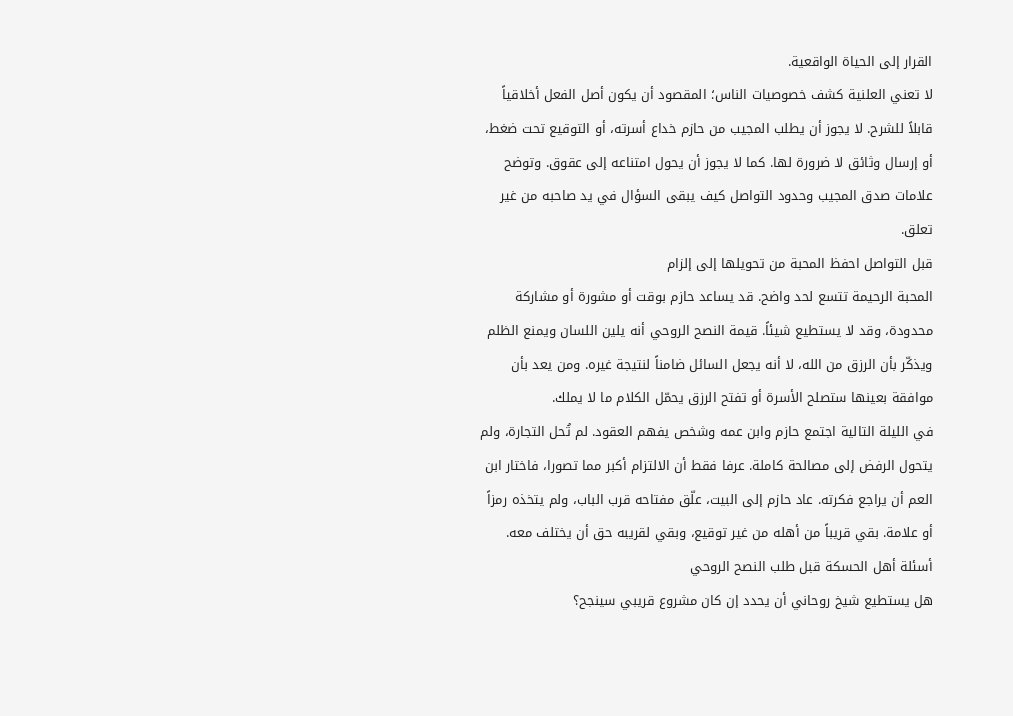القرار إلى الحياة الواقعية.
لا تعني العلنية كشف خصوصيات الناس؛ المقصود أن يكون أصل الفعل أخلاقياً قابلاً للشرح. لا يجوز أن يطلب المجيب من حازم خداع أسرته، أو التوقيع تحت ضغط، أو إرسال وثائق لا ضرورة لها. كما لا يجوز أن يحول امتناعه إلى عقوق. وتوضح علامات صدق المجيب وحدود التواصل كيف يبقى السؤال في يد صاحبه من غير تعلق.
قبل التواصل احفظ المحبة من تحويلها إلى إلزام
المحبة الرحيمة تتسع لحد واضح. قد يساعد حازم بوقت أو مشورة أو مشاركة محدودة، وقد لا يستطيع شيئاً. قيمة النصح الروحي أنه يلين اللسان ويمنع الظلم ويذكّر بأن الرزق من الله، لا أنه يجعل السائل ضامناً لنتيجة غيره. ومن يعد بأن موافقة بعينها ستصلح الأسرة أو تفتح الرزق يحمّل الكلام ما لا يملك.
في الليلة التالية اجتمع حازم وابن عمه وشخص يفهم العقود. لم تُحل التجارة، ولم يتحول الرفض إلى مصالحة كاملة. عرفا فقط أن الالتزام أكبر مما تصورا، فاختار ابن العم أن يراجع فكرته. عاد حازم إلى البيت، علّق مفتاحه قرب الباب، ولم يتخذه رمزاً أو علامة. بقي قريباً من أهله من غير توقيع، وبقي لقريبه حق أن يختلف معه.
أسئلة أهل الحسكة قبل طلب النصح الروحي
هل يستطيع شيخ روحاني أن يحدد إن كان مشروع قريبي سينجح؟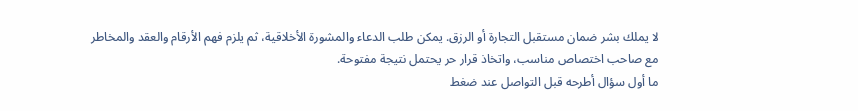لا يملك بشر ضمان مستقبل التجارة أو الرزق. يمكن طلب الدعاء والمشورة الأخلاقية، ثم يلزم فهم الأرقام والعقد والمخاطر مع صاحب اختصاص مناسب، واتخاذ قرار حر يحتمل نتيجة مفتوحة.
ما أول سؤال أطرحه قبل التواصل عند ضغط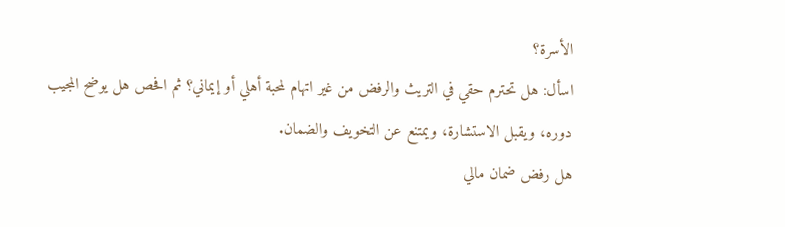الأسرة؟
اسأل: هل تحترم حقي في التريث والرفض من غير اتهام لمحبة أهلي أو إيماني؟ ثم افحص هل يوضح المجيب دوره، ويقبل الاستشارة، ويمتنع عن التخويف والضمان.
هل رفض ضمان مالي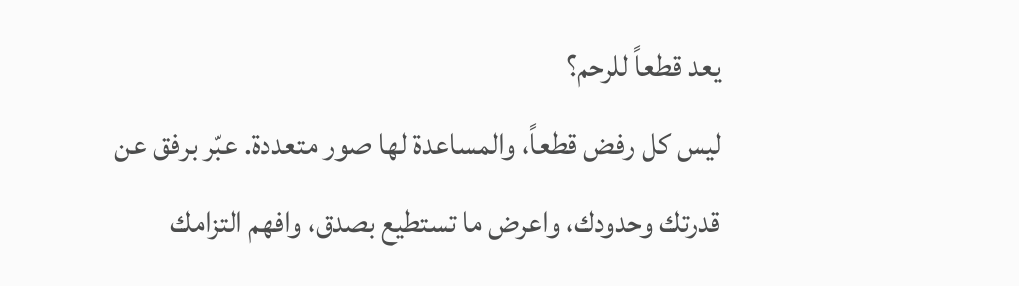يعد قطعاً للرحم؟
ليس كل رفض قطعاً، والمساعدة لها صور متعددة. عبّر برفق عن قدرتك وحدودك، واعرض ما تستطيع بصدق، وافهم التزامك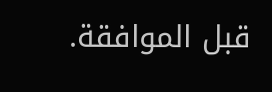قبل الموافقة.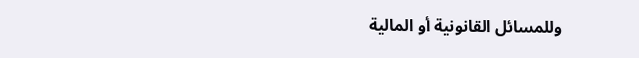وللمسائل القانونية أو المالية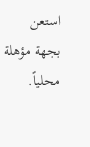استعن بجهة مؤهلة محلياً.